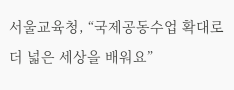서울교육청, “국제공동수업 확대로 더 넓은 세상을 배워요”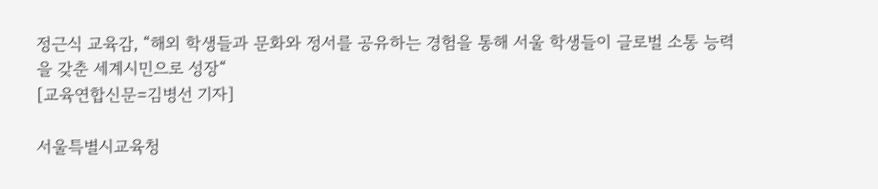정근식 교육감, “해외 학생들과 문화와 정서를 공유하는 경험을 통해 서울 학생들이 글로벌 소통 능력을 갖춘 세계시민으로 성장“
[교육연합신문=김병선 기자]

서울특별시교육청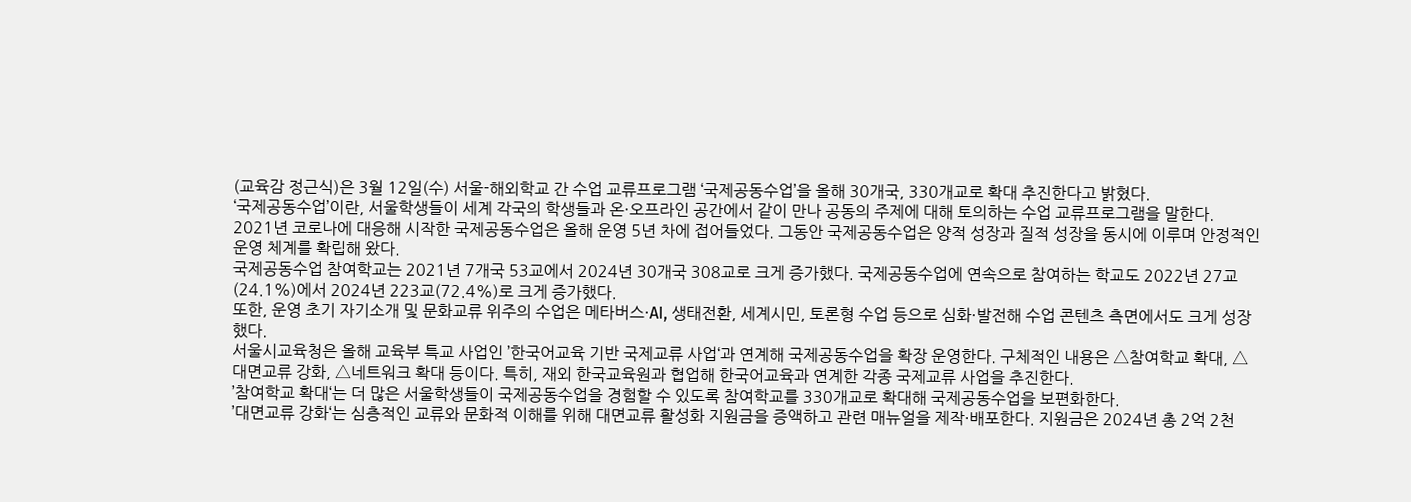(교육감 정근식)은 3월 12일(수) 서울-해외학교 간 수업 교류프로그램 ‘국제공동수업’을 올해 30개국, 330개교로 확대 추진한다고 밝혔다.
‘국제공동수업’이란, 서울학생들이 세계 각국의 학생들과 온·오프라인 공간에서 같이 만나 공동의 주제에 대해 토의하는 수업 교류프로그램을 말한다.
2021년 코로나에 대응해 시작한 국제공동수업은 올해 운영 5년 차에 접어들었다. 그동안 국제공동수업은 양적 성장과 질적 성장을 동시에 이루며 안정적인 운영 체계를 확립해 왔다.
국제공동수업 참여학교는 2021년 7개국 53교에서 2024년 30개국 308교로 크게 증가했다. 국제공동수업에 연속으로 참여하는 학교도 2022년 27교(24.1%)에서 2024년 223교(72.4%)로 크게 증가했다.
또한, 운영 초기 자기소개 및 문화교류 위주의 수업은 메타버스·AI, 생태전환, 세계시민, 토론형 수업 등으로 심화·발전해 수업 콘텐츠 측면에서도 크게 성장했다.
서울시교육청은 올해 교육부 특교 사업인 ’한국어교육 기반 국제교류 사업‘과 연계해 국제공동수업을 확장 운영한다. 구체적인 내용은 △참여학교 확대, △대면교류 강화, △네트워크 확대 등이다. 특히, 재외 한국교육원과 협업해 한국어교육과 연계한 각종 국제교류 사업을 추진한다.
’참여학교 확대‘는 더 많은 서울학생들이 국제공동수업을 경험할 수 있도록 참여학교를 330개교로 확대해 국제공동수업을 보편화한다.
’대면교류 강화‘는 심층적인 교류와 문화적 이해를 위해 대면교류 활성화 지원금을 증액하고 관련 매뉴얼을 제작·배포한다. 지원금은 2024년 총 2억 2천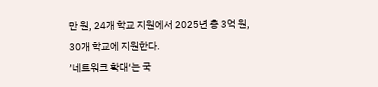만 원, 24개 학교 지원에서 2025년 총 3억 원, 30개 학교에 지원한다.
’네트워크 확대‘는 국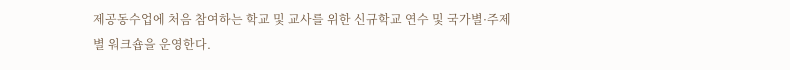제공동수업에 처음 참여하는 학교 및 교사를 위한 신규학교 연수 및 국가별·주제별 워크숍을 운영한다.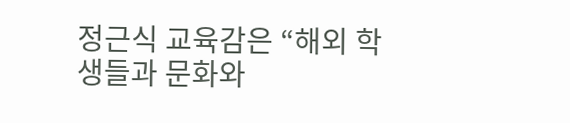정근식 교육감은 “해외 학생들과 문화와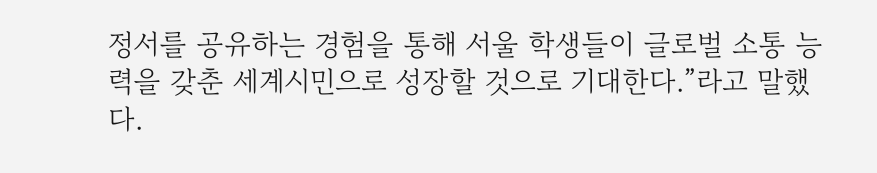정서를 공유하는 경험을 통해 서울 학생들이 글로벌 소통 능력을 갖춘 세계시민으로 성장할 것으로 기대한다.”라고 말했다.